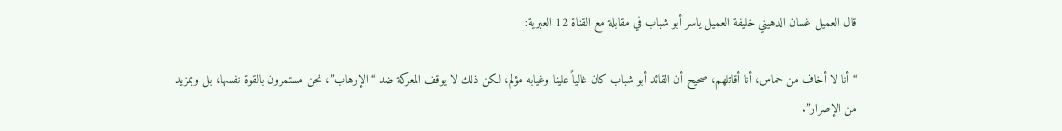قال العميل غسان الدهيني خليفة العميل ياسر أبو شباب في مقابلة مع القناة 12 العبرية:

“أنا لا أخاف من حماس، أنا أقاتلهم، صحيح أن القائد أبو شباب كان غالياً علينا وغيابه مؤلم، لكن ذلك لا يوقف المعركة ضد “الإرهاب”، نحن مستمرون بالقوة نفسها، بل وبمزيد من الإصرار”.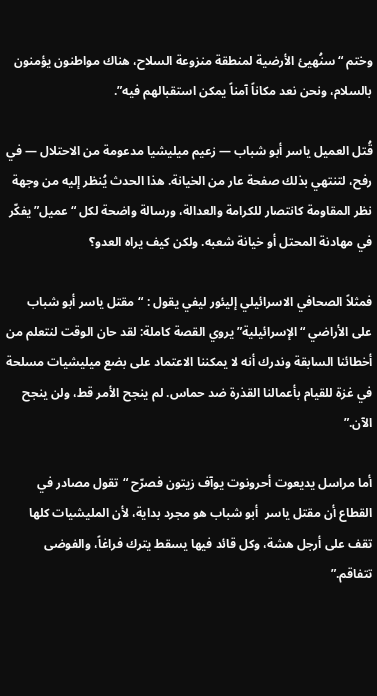وختم “سنُهيئ الأرضية لمنطقة منزوعة السلاح، هناك مواطنون يؤمنون بالسلام، ونحن نعد مكاناً آمناً يمكن استقبالهم فيه”.

قُتل العميل ياسر أبو شباب — زعيم ميليشيا مدعومة من الاحتلال — في رفح، لتنتهي بذلك صفحة عار من الخيانة. هذا الحدث يُنظر إليه من وجهة نظر المقاومة كانتصار للكرامة والعدالة، ورسالة واضحة لكل “عميل” يفكّر في مهادنة المحتل أو خيانة شعبه. ولكن كيف يراه العدو؟

فمثلاً الصحافي الاسرائيلي إليئور ليفي يقول : “مقتل ياسر أبو شباب على الأراضي “الإسرائيلية” يروي القصة كاملة: لقد حان الوقت لنتعلم من أخطائنا السابقة وندرك أنه لا يمكننا الاعتماد على بضع ميليشيات مسلحة في غزة للقيام بأعمالنا القذرة ضد حماس. لم ينجح الأمر قط، ولن ينجح الآن.”

أما مراسل يديعوت أحرونوت يوآف زيتون فصرّح “تقول مصادر في القطاع أن مقتل ياسر  أبو شباب هو مجرد بداية، لأن المليشيات كلها تقف على أرجل هشة، وكل قائد فيها يسقط يترك فراغاً، والفوضى تتفاقم.”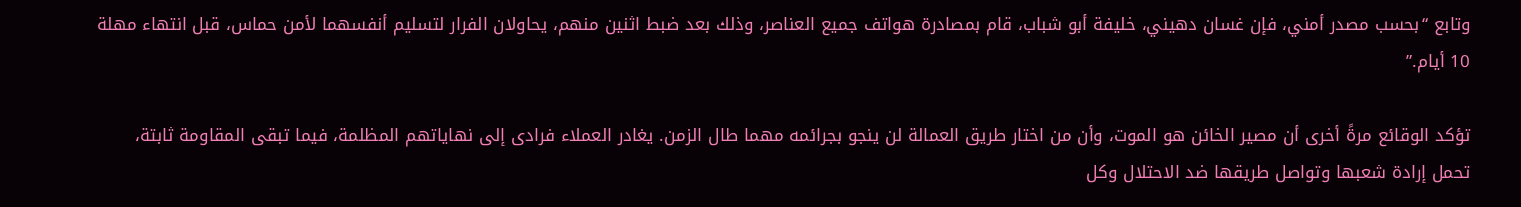وتابع “بحسب مصدر أمني، فإن غسان دهيني، خليفة أبو شباب، قام بمصادرة هواتف جميع العناصر، وذلك بعد ضبط اثنين منهم، يحاولان الفرار لتسليم أنفسهما لأمن حماس، قبل انتهاء مهلة 10 أيام.”

تؤكد الوقائع مرةً أخرى أن مصير الخائن هو الموت، وأن من اختار طريق العمالة لن ينجو بجرائمه مهما طال الزمن. يغادر العملاء فرادى إلى نهاياتهم المظلمة، فيما تبقى المقاومة ثابتة، تحمل إرادة شعبها وتواصل طريقها ضد الاحتلال وكل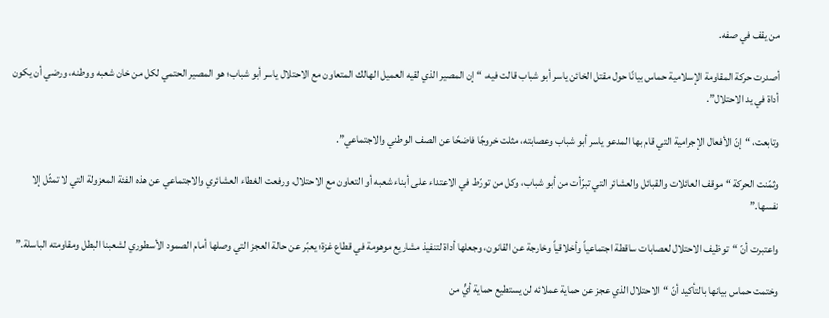من يقف في صفه.

أصدرت حركة المقاومة الإسلامية حماس بيانًا حول مقتل الخائن ياسر أبو شباب قالت فيه، “إن المصير الذي لقيه العميل الهالك المتعاون مع الاحتلال ياسر أبو شباب؛ هو المصير الحتمي لكل من خان شعبه ووطنه، ورضي أن يكون أداة في يد الاحتلال”.

وتابعت، “إنّ الأفعال الإجرامية التي قام بها المدعو ياسر أبو شباب وعصابته، مثلت خروجًا فاضحًا عن الصف الوطني والاجتماعي”.

وثمّنت الحركة “موقف العائلات والقبائل والعشائر التي تبرّأت من أبو شباب، وكل من تورّط في الاعتداء على أبناء شعبه أو التعاون مع الاحتلال، ورفعت الغطاء العشائري والاجتماعي عن هذه الفئة المعزولة التي لا تمثّل إلا نفسها.”

واعتبرت أنّ “توظيف الاحتلال لعصابات ساقطة اجتماعياً وأخلاقياً وخارجة عن القانون، وجعلها أداة لتنفيذ مشاريع موهومة في قطاع غزة؛ يعبّر عن حالة العجز التي وصلها أمام الصمود الأسطوري لشعبنا البطل ومقاومته الباسلة.”

وختمت حماس بيانها بالتأكيد أنّ “الاحتلال الذي عجز عن حماية عملائه لن يستطيع حماية أيٍّ من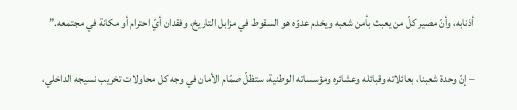أذنابه، وأنّ مصير كلّ من يعبث بأمن شعبه ويخدم عدوّه هو السقوط في مزابل التاريخ، وفقدان أيّ احترام أو مكانة في مجتمعه.”

– إنّ وحدة شعبنا، بعائلاته وقبائله وعشائره ومؤسساته الوطنية، ستظلّ صمّام الأمان في وجه كل محاولات تخريب نسيجه الداخلي،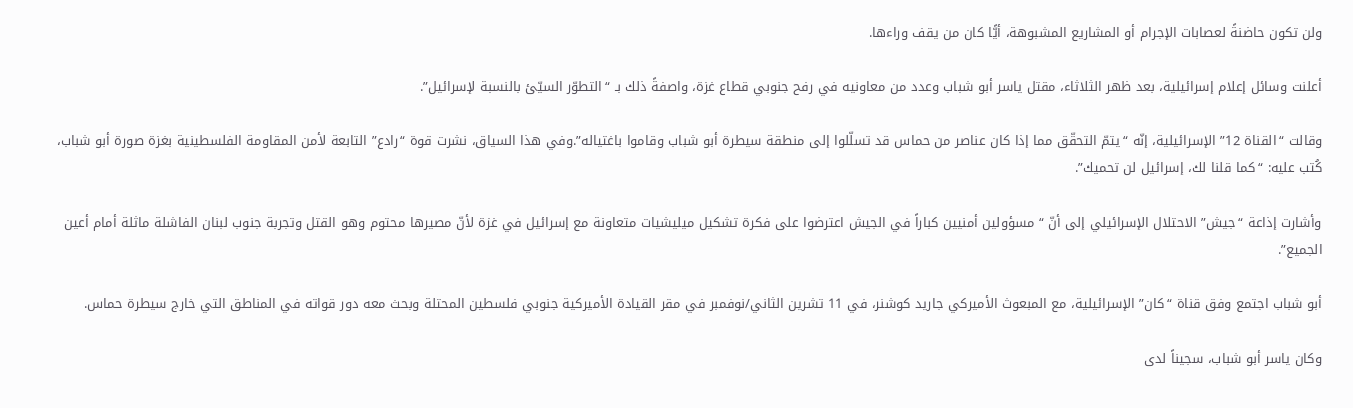ولن تكون حاضنةً لعصابات الإجرام أو المشاريع المشبوهة، أيًّا كان من يقف وراءها.

أعلنت وسائل إعلام إسرائيلية، بعد ظهر الثلاثاء، مقتل ياسر أبو شباب وعدد من معاونيه في رفح جنوبي قطاع غزة، واصفةً ذلك بـ “التطوّر السيّئ بالنسبة لإسرائيل”.

وقالت “القناة 12” الإسرائيلية، إنّه “يتمّ التحقّق مما إذا كان عناصر من حماس قد تسلّلوا إلى منطقة سيطرة أبو شباب وقاموا باغتياله”.وفي هذا السياق، نشرت قوة “رادع” التابعة لأمن المقاومة الفلسطينية بغزة صورة أبو شباب، كُتب عليه: “كما قلنا لك، إسرائيل لن تحميك”.

وأشارت إذاعة “جيش” الاحتلال الإسرائيلي إلى أنّ “مسؤولين أمنيين كباراً في الجيش اعترضوا على فكرة تشكيل ميليشيات متعاونة مع إسرائيل في غزة لأنّ مصيرها محتوم وهو القتل وتجربة جنوب لبنان الفاشلة ماثلة أمام أعين الجميع”.

أبو شباب اجتمع وفق قناة “كان” الإسرائيلية، مع المبعوث الأميركي جاريد كوشنر، في 11 تشرين الثاني/نوفمبر في مقر القيادة الأميركية جنوبي فلسطين المحتلة وبحث معه دور قواته في المناطق التي خارج سيطرة حماس.

وكان ياسر أبو شباب، سجيناً لدى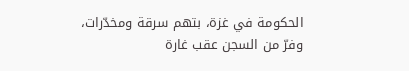الحكومة في غزة، بتهم سرقة ومخدّرات، وفرّ من السجن عقب غارة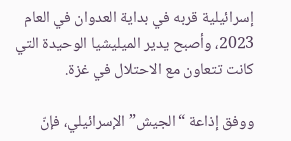إسرائيلية قربه في بداية العدوان في العام 2023، وأصبح يدير الميليشيا الوحيدة التي كانت تتعاون مع الاحتلال في غزة.

ووفق إذاعة “الجيش” الإسرائيلي، فإنّ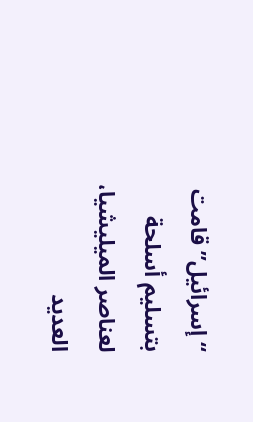“إسرائيل” قامت بتسليم أسلحة لعناصر الميليشيا، العديد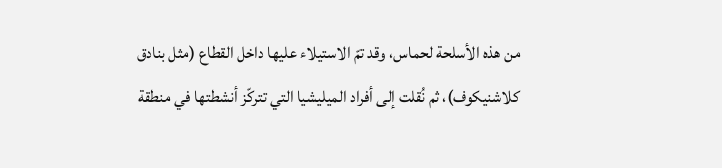من هذه الأسلحة لحماس، وقد تمّ الاستيلاء عليها داخل القطاع (مثل بنادق كلاشنيكوف)، ثم نُقلت إلى أفراد الميليشيا التي تتركّز أنشطتها في منطقة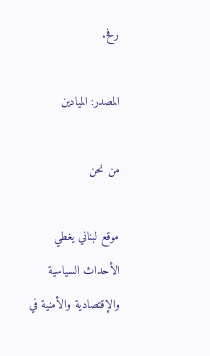رفح.

المصدر: الميادين

من نحن

موقع لبناني يغطي الأحداث السياسية والإقتصادية والأمنية في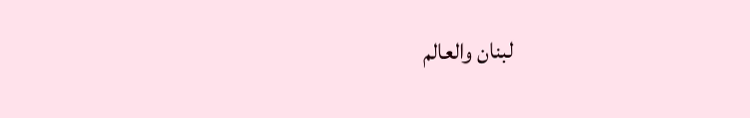لبنان والعالم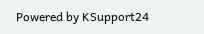Powered by KSupport24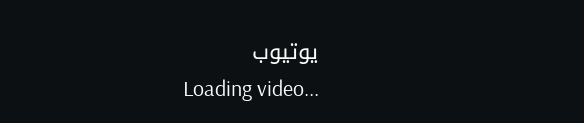يوتيوب
Loading video...